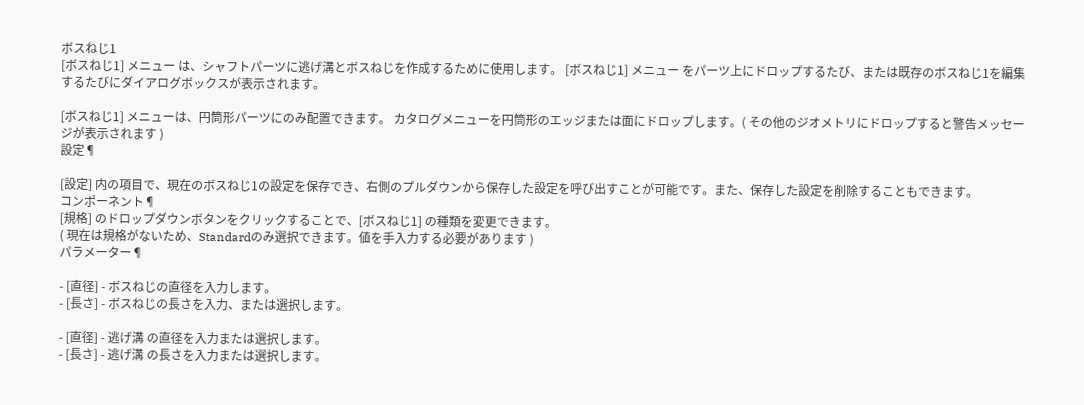ボスねじ1
[ボスねじ1] メニュー は、シャフトパーツに逃げ溝とボスねじを作成するために使用します。 [ボスねじ1] メニュー をパーツ上にドロップするたび、または既存のボスねじ1を編集するたびにダイアログボックスが表示されます。

[ボスねじ1] メニューは、円筒形パーツにのみ配置できます。 カタログメニューを円筒形のエッジまたは面にドロップします。( その他のジオメトリにドロップすると警告メッセージが表示されます )
設定¶

[設定] 内の項目で、現在のボスねじ1の設定を保存でき、右側のプルダウンから保存した設定を呼び出すことが可能です。また、保存した設定を削除することもできます。
コンポーネント¶
[規格] のドロップダウンボタンをクリックすることで、[ボスねじ1] の種類を変更できます。
( 現在は規格がないため、Standardのみ選択できます。値を手入力する必要があります )
パラメーター¶

- [直径] - ボスねじの直径を入力します。
- [長さ] - ボスねじの長さを入力、または選択します。

- [直径] - 逃げ溝 の直径を入力または選択します。
- [長さ] - 逃げ溝 の長さを入力または選択します。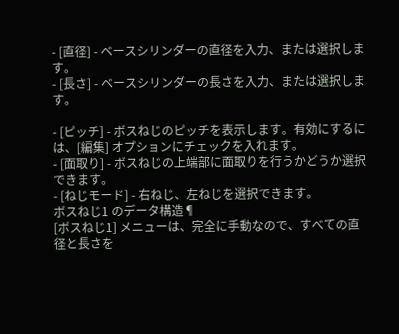- [直径] - ベースシリンダーの直径を入力、または選択します。
- [長さ] - ベースシリンダーの長さを入力、または選択します。

- [ピッチ] - ボスねじのピッチを表示します。有効にするには、[編集] オプションにチェックを入れます。
- [面取り] - ボスねじの上端部に面取りを行うかどうか選択できます。
- [ねじモード] - 右ねじ、左ねじを選択できます。
ボスねじ1 のデータ構造¶
[ボスねじ1] メニューは、完全に手動なので、すべての直径と長さを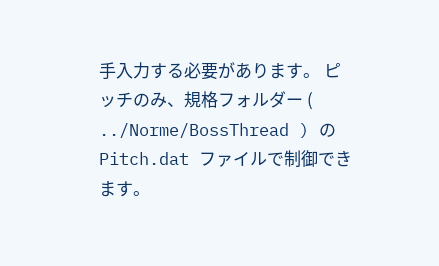手入力する必要があります。 ピッチのみ、規格フォルダー ( ../Norme/BossThread ) の Pitch.dat ファイルで制御できます。